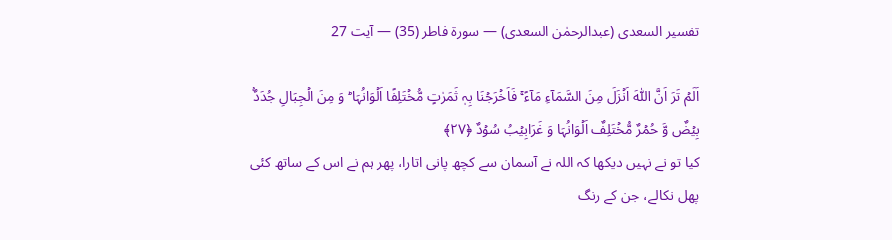تفسیر السعدی (عبدالرحمٰن السعدی) — سورۃ فاطر (35) — آیت 27

اَلَمۡ تَرَ اَنَّ اللّٰہَ اَنۡزَلَ مِنَ السَّمَآءِ مَآءً ۚ فَاَخۡرَجۡنَا بِہٖ ثَمَرٰتٍ مُّخۡتَلِفًا اَلۡوَانُہَا ؕ وَ مِنَ الۡجِبَالِ جُدَدٌۢ بِیۡضٌ وَّ حُمۡرٌ مُّخۡتَلِفٌ اَلۡوَانُہَا وَ غَرَابِیۡبُ سُوۡدٌ ﴿۲۷﴾
کیا تو نے نہیں دیکھا کہ اللہ نے آسمان سے کچھ پانی اتارا، پھر ہم نے اس کے ساتھ کئی پھل نکالے، جن کے رنگ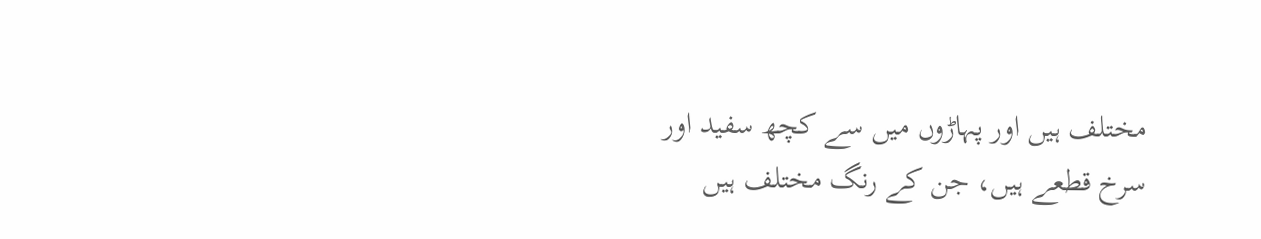مختلف ہیں اور پہاڑوں میں سے کچھ سفید اور سرخ قطعے ہیں، جن کے رنگ مختلف ہیں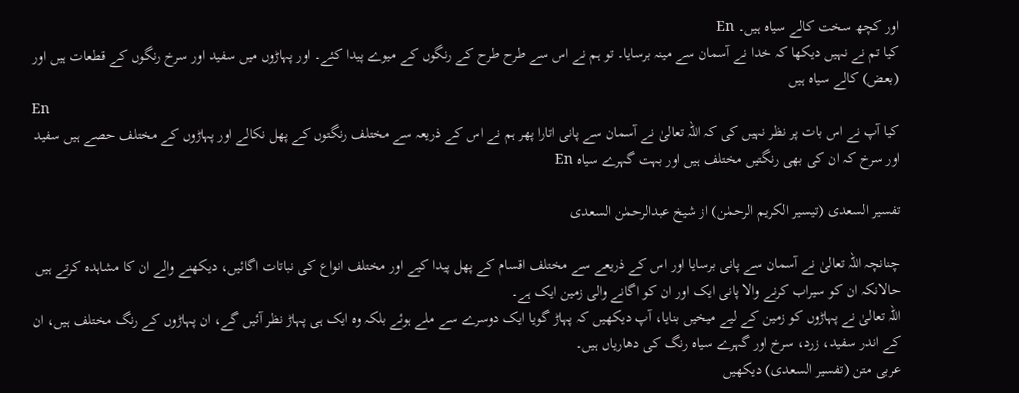اور کچھ سخت کالے سیاہ ہیں۔ En
کیا تم نے نہیں دیکھا کہ خدا نے آسمان سے مینہ برسایا۔ تو ہم نے اس سے طرح طرح کے رنگوں کے میوے پیدا کئے۔ اور پہاڑوں میں سفید اور سرخ رنگوں کے قطعات ہیں اور (بعض) کالے سیاہ ہیں
En
کیا آپ نے اس بات پر نظر نہیں کی کہ اللہ تعالیٰ نے آسمان سے پانی اتارا پھر ہم نے اس کے ذریعہ سے مختلف رنگتوں کے پھل نکالے اور پہاڑوں کے مختلف حصے ہیں سفید اور سرخ کہ ان کی بھی رنگتیں مختلف ہیں اور بہت گہرے سیاه En

تفسیر السعدی (تیسیر الکریم الرحمٰن) از شیخ عبدالرحمٰن السعدی

چنانچہ اللہ تعالیٰ نے آسمان سے پانی برسایا اور اس کے ذریعے سے مختلف اقسام کے پھل پیدا کیے اور مختلف انواع کی نباتات اگائیں، دیکھنے والے ان کا مشاہدہ کرتے ہیں حالانکہ ان کو سیراب کرنے والا پانی ایک اور ان کو اگانے والی زمین ایک ہے۔
اللہ تعالیٰ نے پہاڑوں کو زمین کے لیے میخیں بنایا، آپ دیکھیں کہ پہاڑ گویا ایک دوسرے سے ملے ہوئے بلکہ وہ ایک ہی پہاڑ نظر آئیں گے، ان پہاڑوں کے رنگ مختلف ہیں، ان کے اندر سفید، زرد، سرخ اور گہرے سیاہ رنگ کی دھاریاں ہیں۔
عربی متن (تفسیر السعدی) دیکھیں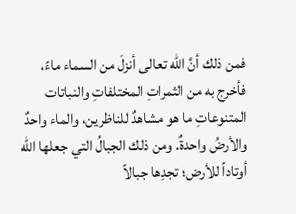فمن ذلك أنَّ الله تعالى أنزلَ من السماء ماءً، فأخرج به من الثمراتِ المختلفاتِ والنباتات المتنوعاتِ ما هو مشاهدٌ للناظرين، والماء واحدٌ والأرضُ واحدةٌ. ومن ذلك الجبالُ التي جعلها الله أوتاداً للأرض؛ تجدِها جبالاً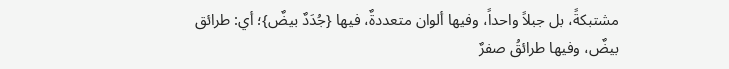مشتبكةً، بل جبلاً واحداً، وفيها ألوان متعددةٌ، فيها {جُدَدٌ بيضٌ}؛ أي: طرائق بيضٌ، وفيها طرائقُ صفرٌ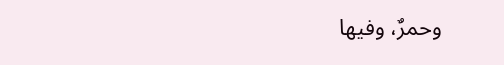وحمرٌ، وفيها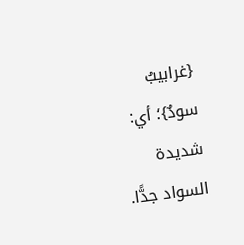{غرابيبُ سودٌ}؛ أي: شديدة السواد جدًّا.